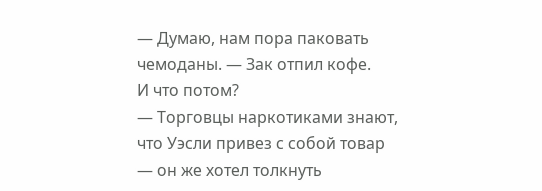— Думаю, нам пора паковать чемоданы. — Зак отпил кофе.
И что потом?
— Торговцы наркотиками знают, что Уэсли привез с собой товар — он же хотел толкнуть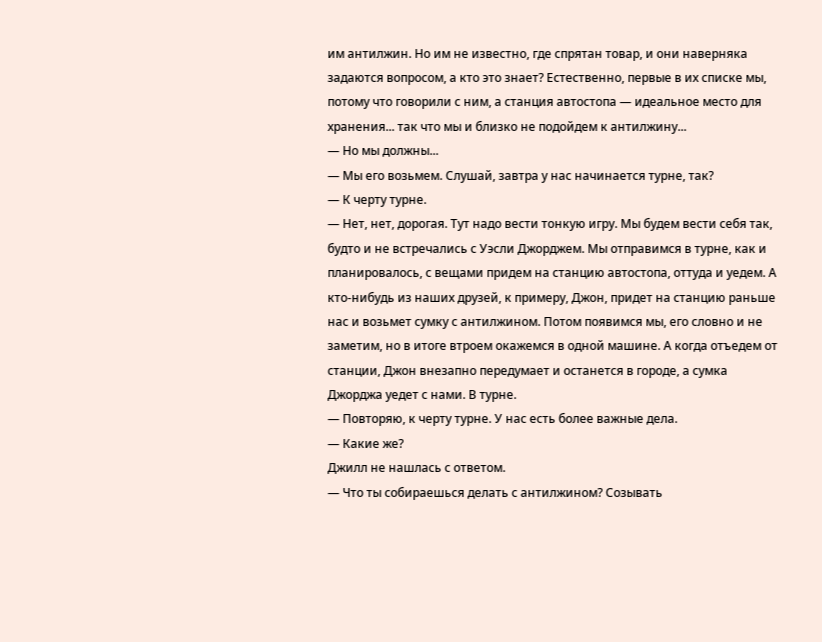им антилжин. Но им не известно, где спрятан товар, и они наверняка задаются вопросом, а кто это знает? Естественно, первые в их списке мы, потому что говорили с ним, а станция автостопа — идеальное место для хранения... так что мы и близко не подойдем к антилжину...
— Но мы должны...
— Мы его возьмем. Слушай, завтра у нас начинается турне, так?
— К черту турне.
— Нет, нет, дорогая. Тут надо вести тонкую игру. Мы будем вести себя так, будто и не встречались с Уэсли Джорджем. Мы отправимся в турне, как и планировалось, с вещами придем на станцию автостопа, оттуда и уедем. А кто-нибудь из наших друзей, к примеру, Джон, придет на станцию раньше нас и возьмет сумку с антилжином. Потом появимся мы, его словно и не заметим, но в итоге втроем окажемся в одной машине. А когда отъедем от станции, Джон внезапно передумает и останется в городе, а сумка Джорджа уедет с нами. В турне.
— Повторяю, к черту турне. У нас есть более важные дела.
— Какие же?
Джилл не нашлась с ответом.
— Что ты собираешься делать с антилжином? Созывать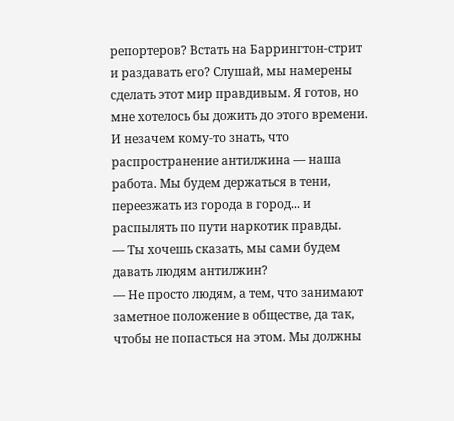репортеров? Встать на Баррингтон-стрит и раздавать его? Слушай, мы намерены сделать этот мир правдивым. Я готов, но мне хотелось бы дожить до этого времени. И незачем кому-то знать, что распространение антилжина — наша работа. Мы будем держаться в тени, переезжать из города в город... и распылять по пути наркотик правды.
— Ты хочешь сказать, мы сами будем давать людям антилжин?
— Не просто людям, а тем, что занимают заметное положение в обществе, да так, чтобы не попасться на этом. Мы должны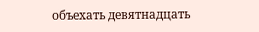объехать девятнадцать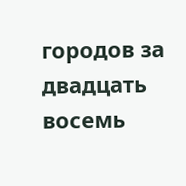городов за двадцать восемь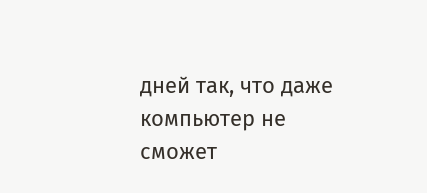дней так, что даже компьютер не сможет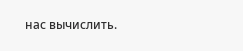нас вычислить.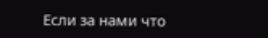Если за нами что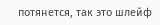потянется, так это шлейф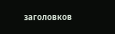заголовков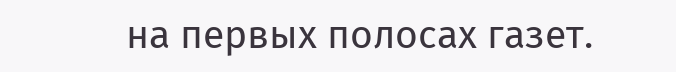на первых полосах газет.